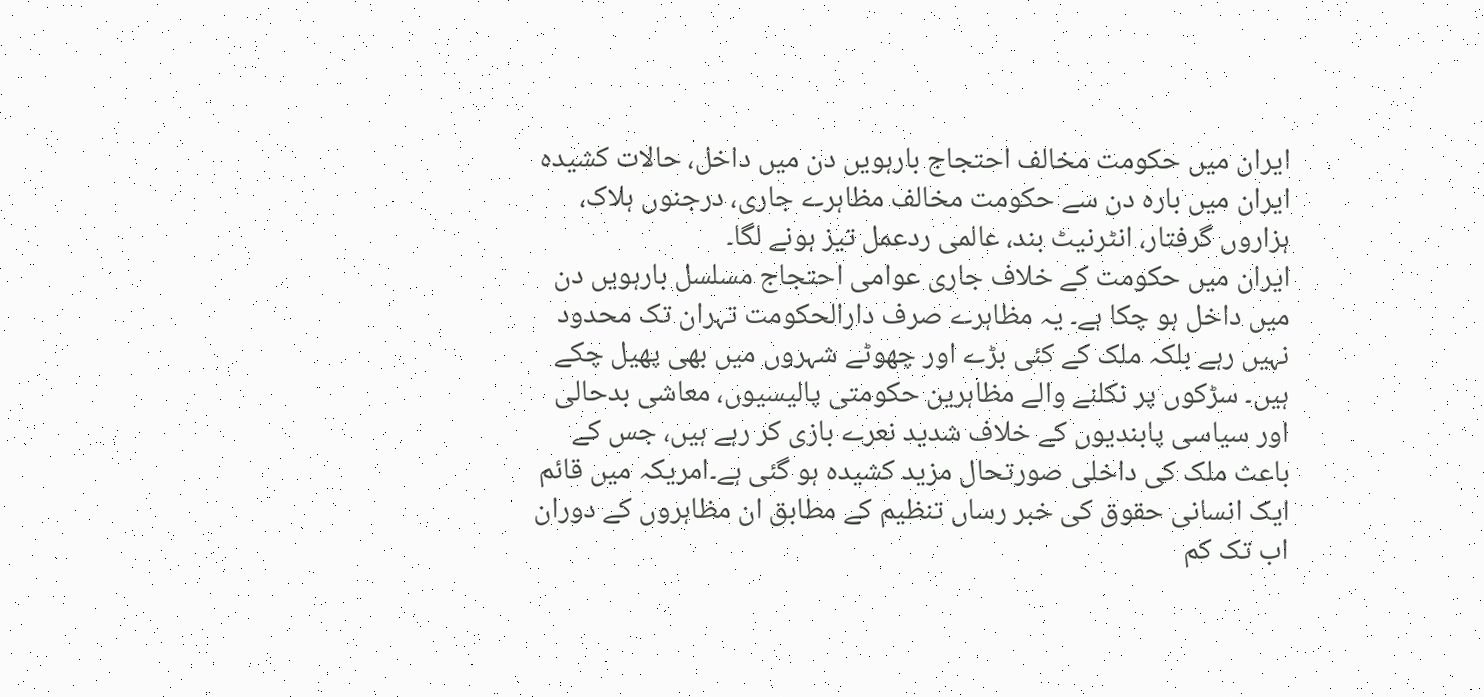ایران میں حکومت مخالف احتجاج بارہویں دن میں داخل، حالات کشیدہ
ایران میں بارہ دن سے حکومت مخالف مظاہرے جاری، درجنوں ہلاک، ہزاروں گرفتار، انٹرنیٹ بند، عالمی ردعمل تیز ہونے لگا۔
ایران میں حکومت کے خلاف جاری عوامی احتجاج مسلسل بارہویں دن میں داخل ہو چکا ہے۔ یہ مظاہرے صرف دارالحکومت تہران تک محدود نہیں رہے بلکہ ملک کے کئی بڑے اور چھوٹے شہروں میں بھی پھیل چکے ہیں۔ سڑکوں پر نکلنے والے مظاہرین حکومتی پالیسیوں، معاشی بدحالی اور سیاسی پابندیوں کے خلاف شدید نعرے بازی کر رہے ہیں، جس کے باعث ملک کی داخلی صورتحال مزید کشیدہ ہو گئی ہے۔امریکہ میں قائم ایک انسانی حقوق کی خبر رساں تنظیم کے مطابق ان مظاہروں کے دوران اب تک کم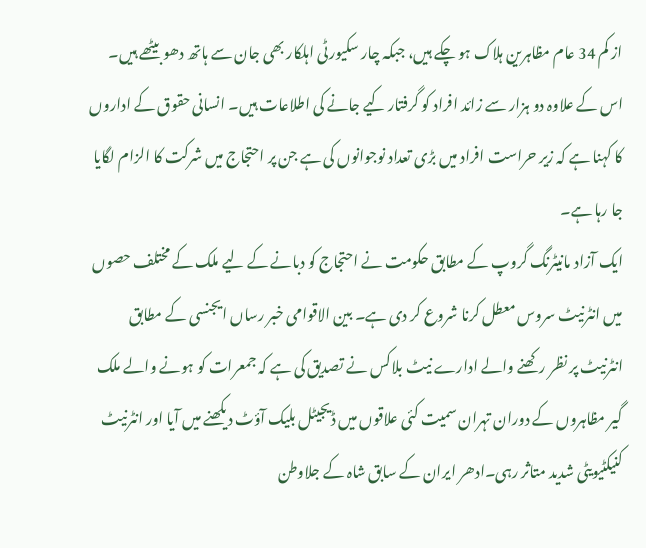از کم 34 عام مظاہرین ہلاک ہو چکے ہیں، جبکہ چار سکیورٹی اہلکار بھی جان سے ہاتھ دھو بیٹھے ہیں۔ اس کے علاوہ دو ہزار سے زائد افراد کو گرفتار کیے جانے کی اطلاعات ہیں۔ انسانی حقوق کے اداروں کا کہنا ہے کہ زیر حراست افراد میں بڑی تعداد نوجوانوں کی ہے جن پر احتجاج میں شرکت کا الزام لگایا جا رہا ہے۔
ایک آزاد مانیٹرنگ گروپ کے مطابق حکومت نے احتجاج کو دبانے کے لیے ملک کے مختلف حصوں میں انٹرنیٹ سروس معطل کرنا شروع کر دی ہے۔ بین الاقوامی خبر رساں ایجنسی کے مطابق انٹرنیٹ پر نظر رکھنے والے ادارے نیٹ بلاکس نے تصدیق کی ہے کہ جمعرات کو ہونے والے ملک گیر مظاہروں کے دوران تہران سمیت کئی علاقوں میں ڈیجیٹل بلیک آؤٹ دیکھنے میں آیا اور انٹرنیٹ کنیکٹیویٹی شدید متاثر رہی۔ادھر ایران کے سابق شاہ کے جلاوطن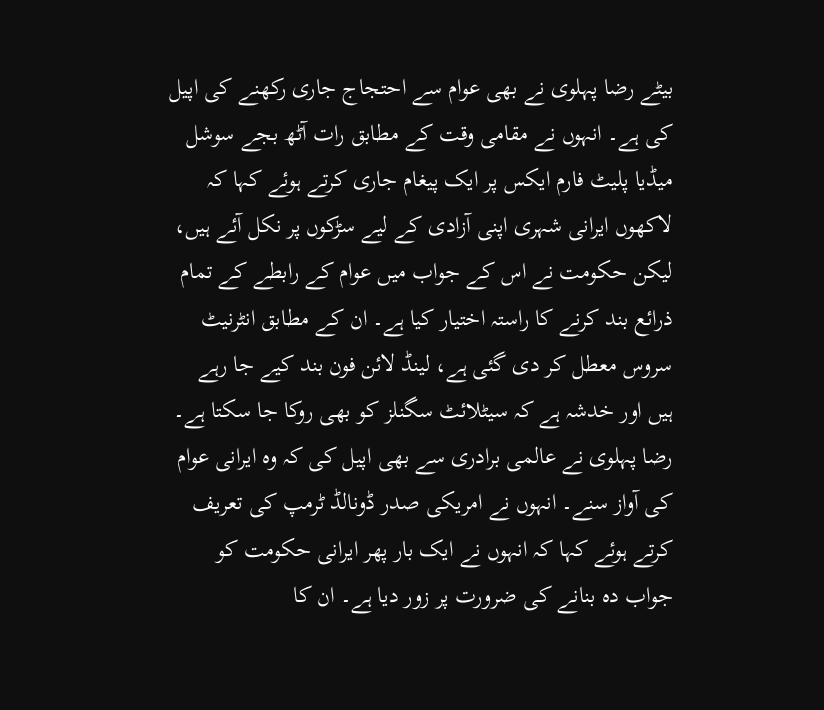بیٹے رضا پہلوی نے بھی عوام سے احتجاج جاری رکھنے کی اپیل کی ہے۔ انہوں نے مقامی وقت کے مطابق رات آٹھ بجے سوشل میڈیا پلیٹ فارم ایکس پر ایک پیغام جاری کرتے ہوئے کہا کہ لاکھوں ایرانی شہری اپنی آزادی کے لیے سڑکوں پر نکل آئے ہیں، لیکن حکومت نے اس کے جواب میں عوام کے رابطے کے تمام ذرائع بند کرنے کا راستہ اختیار کیا ہے۔ ان کے مطابق انٹرنیٹ سروس معطل کر دی گئی ہے، لینڈ لائن فون بند کیے جا رہے ہیں اور خدشہ ہے کہ سیٹلائٹ سگنلز کو بھی روکا جا سکتا ہے۔
رضا پہلوی نے عالمی برادری سے بھی اپیل کی کہ وہ ایرانی عوام کی آواز سنے۔ انہوں نے امریکی صدر ڈونالڈ ٹرمپ کی تعریف کرتے ہوئے کہا کہ انہوں نے ایک بار پھر ایرانی حکومت کو جواب دہ بنانے کی ضرورت پر زور دیا ہے۔ ان کا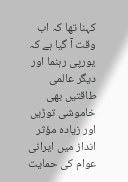کہنا تھا کہ اب وقت آ گیا ہے کہ یورپی رہنما اور دیگر عالمی طاقتیں بھی خاموشی توڑیں اور زیادہ مؤثر انداز میں ایرانی عوام کی حمایت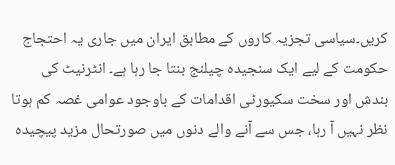کریں۔سیاسی تجزیہ کاروں کے مطابق ایران میں جاری یہ احتجاج حکومت کے لیے ایک سنجیدہ چیلنج بنتا جا رہا ہے۔ انٹرنیٹ کی بندش اور سخت سکیورٹی اقدامات کے باوجود عوامی غصہ کم ہوتا نظر نہیں آ رہا، جس سے آنے والے دنوں میں صورتحال مزید پیچیدہ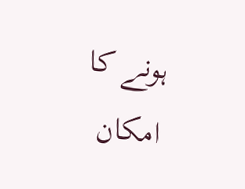ہونے کا امکان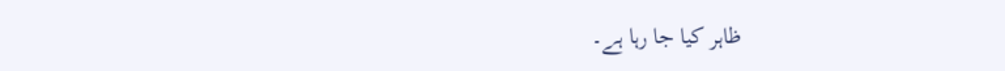ظاہر کیا جا رہا ہے۔